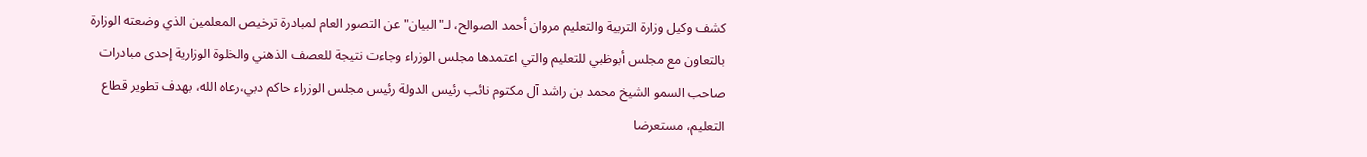كشف وكيل وزارة التربية والتعليم مروان أحمد الصوالح، لـ"البيان" عن التصور العام لمبادرة ترخيص المعلمين الذي وضعته الوزارة بالتعاون مع مجلس أبوظبي للتعليم والتي اعتمدها مجلس الوزراء وجاءت نتيجة للعصف الذهني والخلوة الوزارية إحدى مبادرات صاحب السمو الشيخ محمد بن راشد آل مكتوم نائب رئيس الدولة رئيس مجلس الوزراء حاكم دبي،رعاه الله، بهدف تطوير قطاع التعليم، مستعرضا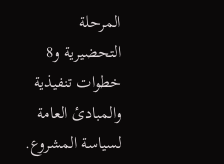المرحلة التحضيرية و8 خطوات تنفيذية والمبادئ العامة لسياسة المشروع.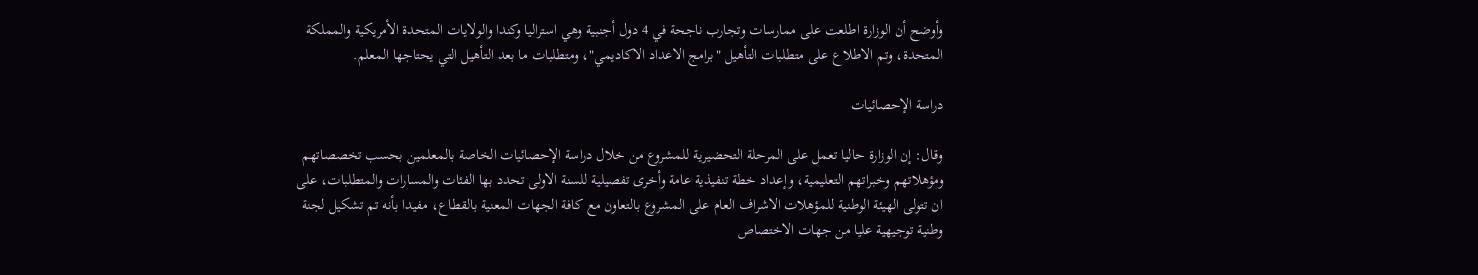وأوضح أن الوزارة اطلعت على ممارسات وتجارب ناجحة في 4 دول أجنبية وهي استراليا وكندا والولايات المتحدة الأمريكية والمملكة المتحدة، وتم الاطلاع على متطلبات التأهيل "برامج الاعداد الاكاديمي"، ومتطلبات ما بعد التأهيل التي يحتاجها المعلم.

دراسة الإحصائيات

وقال: إن الوزارة حاليا تعمل على المرحلة التحضيرية للمشروع من خلال دراسة الإحصائيات الخاصة بالمعلمين بحسب تخصصاتهم ومؤهلاتهم وخبراتهم التعليمية، وإعداد خطة تنفيذية عامة وأخرى تفصيلية للسنة الاولى تحدد بها الفئات والمسارات والمتطلبات، على ان تتولى الهيئة الوطنية للمؤهلات الاشراف العام على المشروع بالتعاون مع كافة الجهات المعنية بالقطاع، مفيدا بأنه تم تشكيل لجنة وطنية توجيهية عليا من جهات الاختصاص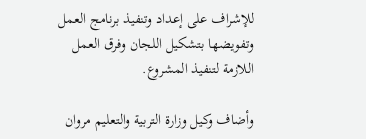للإشراف على إعداد وتنفيذ برنامج العمل وتفويضها بتشكيل اللجان وفرق العمل اللازمة لتنفيذ المشروع.

وأضاف وكيل وزارة التربية والتعليم مروان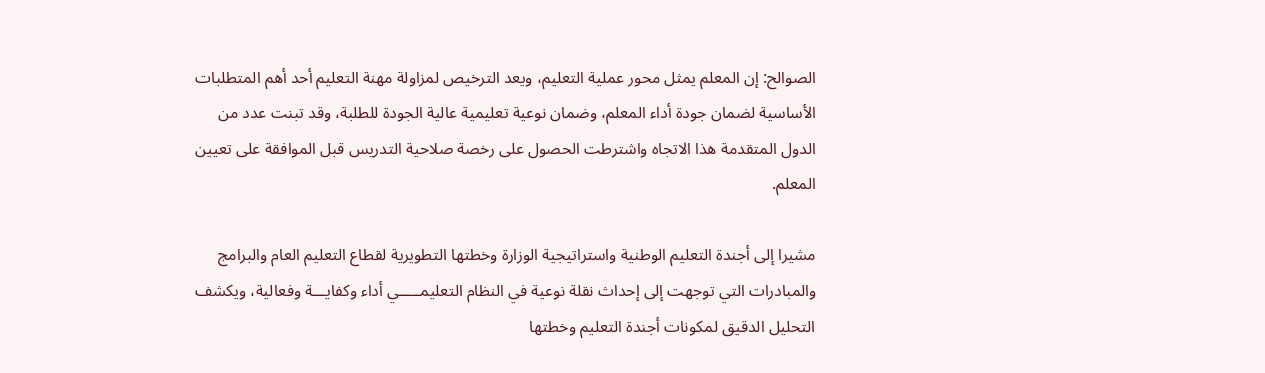الصوالح: إن المعلم يمثل محور عملية التعليم، ويعد الترخيص لمزاولة مهنة التعليم أحد أهم المتطلبات الأساسية لضمان جودة أداء المعلم، وضمان نوعية تعليمية عالية الجودة للطلبة، وقد تبنت عدد من الدول المتقدمة هذا الاتجاه واشترطت الحصول على رخصة صلاحية التدريس قبل الموافقة على تعيين المعلم.

مشيرا إلى أجندة التعليم الوطنية واستراتيجية الوزارة وخطتها التطويرية لقطاع التعليم العام والبرامج والمبادرات التي توجهت إلى إحداث نقلة نوعية في النظام التعليمـــــي أداء وكفايـــة وفعالية، ويكشف التحليل الدقيق لمكونات أجندة التعليم وخطتها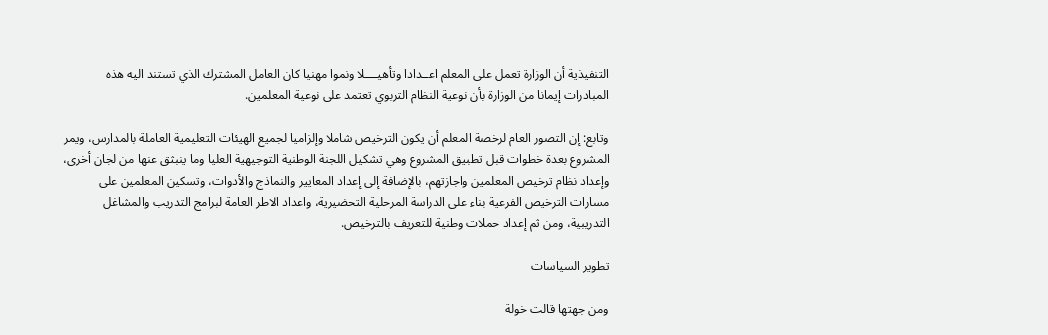التنفيذية أن الوزارة تعمل على المعلم اعــدادا وتأهيــــلا ونموا مهنيا كان العامل المشترك الذي تستند اليه هذه المبادرات إيمانا من الوزارة بأن نوعية النظام التربوي تعتمد على نوعية المعلمين.

وتابع: إن التصور العام لرخصة المعلم أن يكون الترخيص شاملا وإلزاميا لجميع الهيئات التعليمية العاملة بالمدارس، ويمر المشروع بعدة خطوات قبل تطبيق المشروع وهي تشكيل اللجنة الوطنية التوجيهية العليا وما ينبثق عنها من لجان أخرى، وإعداد نظام ترخيص المعلمين واجازتهم، بالإضافة إلى إعداد المعايير والنماذج والأدوات، وتسكين المعلمين على مسارات الترخيص الفرعية بناء على الدراسة المرحلية التحضيرية، واعداد الاطر العامة لبرامج التدريب والمشاغل التدريبية، ومن ثم إعداد حملات وطنية للتعريف بالترخيص.

تطوير السياسات

ومن جهتها قالت خولة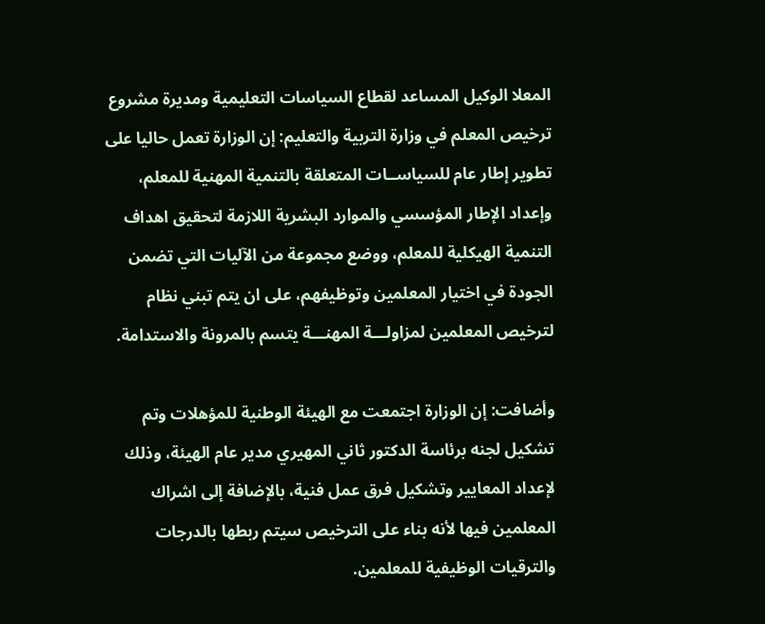المعلا الوكيل المساعد لقطاع السياسات التعليمية ومديرة مشروع ترخيص المعلم في وزارة التربية والتعليم: إن الوزارة تعمل حاليا على تطوير إطار عام للسياســات المتعلقة بالتنمية المهنية للمعلم، وإعداد الإطار المؤسسي والموارد البشرية اللازمة لتحقيق اهداف التنمية الهيكلية للمعلم، ووضع مجموعة من الآليات التي تضمن الجودة في اختيار المعلمين وتوظيفهم، على ان يتم تبني نظام لترخيص المعلمين لمزاولـــة المهنـــة يتسم بالمرونة والاستدامة.

وأضافت: إن الوزارة اجتمعت مع الهيئة الوطنية للمؤهلات وتم تشكيل لجنه برئاسة الدكتور ثاني المهيري مدير عام الهيئة، وذلك لإعداد المعايير وتشكيل فرق عمل فنية، بالإضافة إلى اشراك المعلمين فيها لأنه بناء على الترخيص سيتم ربطها بالدرجات والترقيات الوظيفية للمعلمين.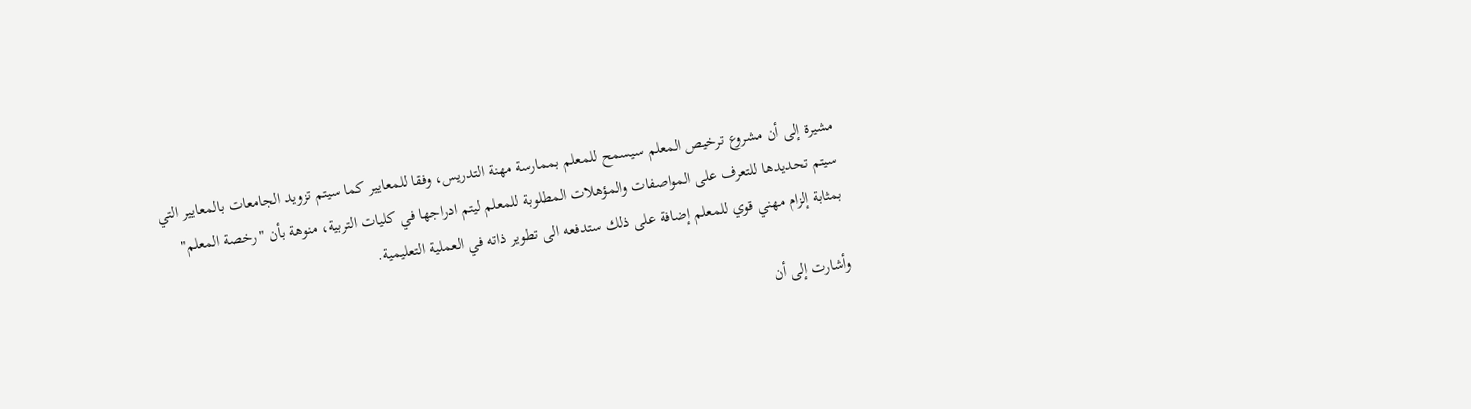مشيرة إلى أن مشروع ترخيص المعلم سيسمح للمعلم بممارسة مهنة التدريس، وفقا للمعايير كما سيتم تزويد الجامعات بالمعايير التي سيتم تحديدها للتعرف على المواصفات والمؤهلات المطلوبة للمعلم ليتم ادراجها في كليات التربية، منوهة بأن "رخصة المعلم" بمثابة إلزام مهني قوي للمعلم إضافة على ذلك ستدفعه الى تطوير ذاته في العملية التعليمية.

وأشارت إلى أن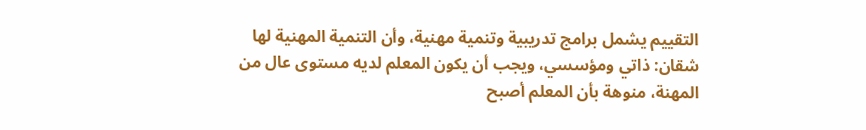التقييم يشمل برامج تدريبية وتنمية مهنية، وأن التنمية المهنية لها شقان: ذاتي ومؤسسي، ويجب أن يكون المعلم لديه مستوى عال من المهنة، منوهة بأن المعلم أصبح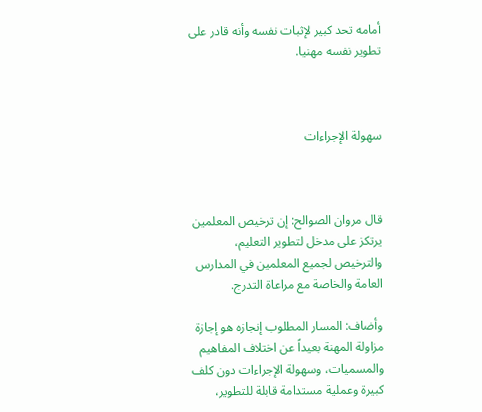أمامه تحد كبير لإثبات نفسه وأنه قادر على تطوير نفسه مهنيا.



سهولة الإجراءات



قال مروان الصوالح: إن ترخيص المعلمين يرتكز على مدخل لتطوير التعليم، والترخيص لجميع المعلمين في المدارس العامة والخاصة مع مراعاة التدرج.

وأضاف: المسار المطلوب إنجازه هو إجازة مزاولة المهنة بعيداً عن اختلاف المفاهيم والمسميات، وسهولة الإجراءات دون كلف كبيرة وعملية مستدامة قابلة للتطوير،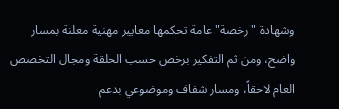وشهادة "رخصة" عامة تحكمها معايير مهنية معلنة بمسار واضح، ومن ثم التفكير برخص حسب الحلقة ومجال التخصص العام لاحقاً، ومسار شفاف وموضوعي بدعم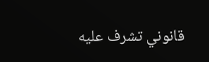قانوني تشرف عليه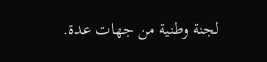لجنة وطنية من جهات عدة.